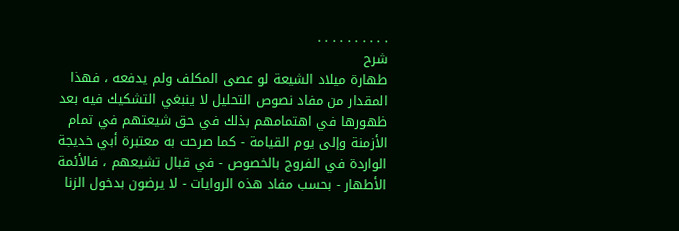. . . . . . . . . .
شرح
طهارة ميلاد الشيعة لو عصى المكلف ولم يدفعه ، فهذا المقدار من مفاد نصوص التحليل لا ينبغي التشكيك فيه بعد ظهورها في اهتمامهم بذلك في حق شيعتهم في تمام الأزمنة وإلى يوم القيامة - كما صرحت به معتبرة أبي خديجة الواردة في الفروج بالخصوص - في قبال تشيعهم ، فالأئمة الأطهار - بحسب مفاد هذه الروايات - لا يرضون بدخول الزنا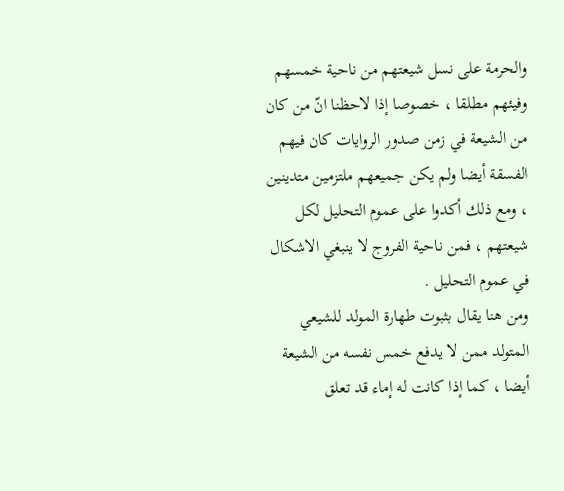والحرمة على نسل شيعتهم من ناحية خمسهم وفيئهم مطلقا ، خصوصا إذا لاحظنا انّ من كان من الشيعة في زمن صدور الروايات كان فيهم الفسقة أيضا ولم يكن جميعهم ملتزمين متدينين ، ومع ذلك أكدوا على عموم التحليل لكل شيعتهم ، فمن ناحية الفروج لا ينبغي الاشكال في عموم التحليل .
ومن هنا يقال بثبوت طهارة المولد للشيعي المتولد ممن لا يدفع خمس نفسه من الشيعة أيضا ، كما إذا كانت له إماء قد تعلق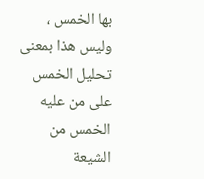بها الخمس ، وليس هذا بمعنى تحليل الخمس على من عليه الخمس من الشيعة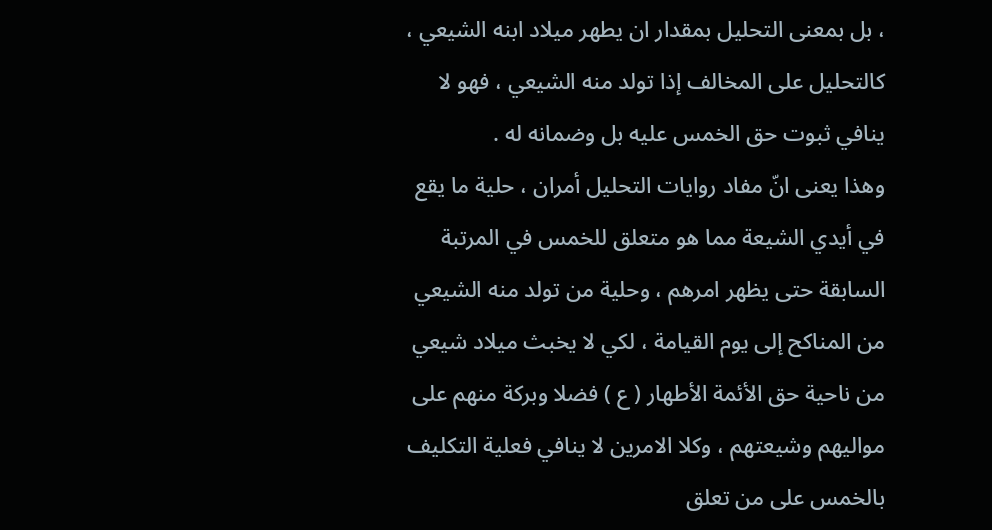، بل بمعنى التحليل بمقدار ان يطهر ميلاد ابنه الشيعي ، كالتحليل على المخالف إذا تولد منه الشيعي ، فهو لا ينافي ثبوت حق الخمس عليه بل وضمانه له .
وهذا يعنى انّ مفاد روايات التحليل أمران ، حلية ما يقع في أيدي الشيعة مما هو متعلق للخمس في المرتبة السابقة حتى يظهر امرهم ، وحلية من تولد منه الشيعي من المناكح إلى يوم القيامة ، لكي لا يخبث ميلاد شيعي من ناحية حق الأئمة الأطهار ( ع ) فضلا وبركة منهم على مواليهم وشيعتهم ، وكلا الامرين لا ينافي فعلية التكليف بالخمس على من تعلق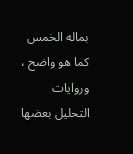بماله الخمس كما هو واضح ، وروايات التحليل بعضها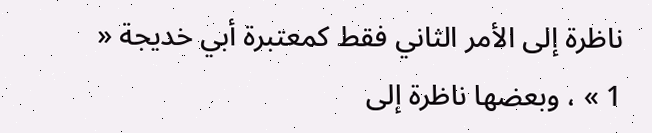ناظرة إلى الأمر الثاني فقط كمعتبرة أبي خديجة « 1 » ، وبعضها ناظرة إلى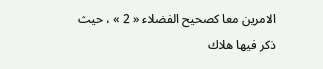الامرين معا كصحيح الفضلاء « 2 » ، حيث ذكر فيها هلاك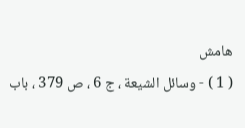هامش
( 1 ) - وسائل الشيعة ، ج 6 ، ص 379 ، باب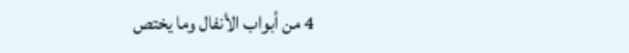4 من أبواب الأنفال وما يختص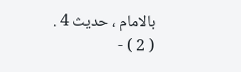بالامام ، حديث 4 .
( 2 ) -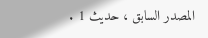المصدر السابق ، حديث 1 .